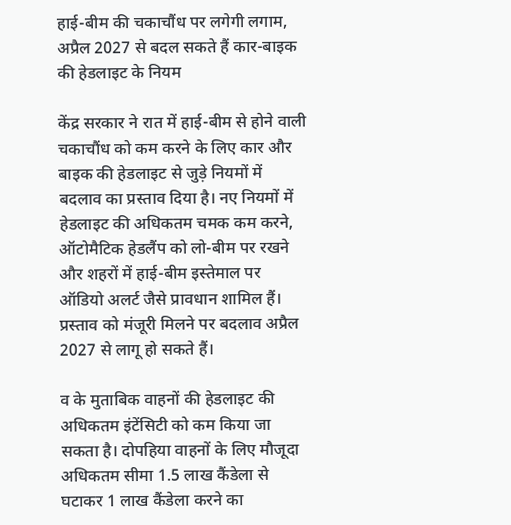हाई-बीम की चकाचौंध पर लगेगी लगाम, अप्रैल 2027 से बदल सकते हैं कार-बाइक की हेडलाइट के नियम

केंद्र सरकार ने रात में हाई-बीम से होने वाली चकाचौंध को कम करने के लिए कार और बाइक की हेडलाइट से जुड़े नियमों में बदलाव का प्रस्ताव दिया है। नए नियमों में हेडलाइट की अधिकतम चमक कम करने, ऑटोमैटिक हेडलैंप को लो-बीम पर रखने और शहरों में हाई-बीम इस्तेमाल पर ऑडियो अलर्ट जैसे प्रावधान शामिल हैं। प्रस्ताव को मंजूरी मिलने पर बदलाव अप्रैल 2027 से लागू हो सकते हैं।

व के मुताबिक वाहनों की हेडलाइट की अधिकतम इंटेंसिटी को कम किया जा सकता है। दोपहिया वाहनों के लिए मौजूदा अधिकतम सीमा 1.5 लाख कैंडेला से घटाकर 1 लाख कैंडेला करने का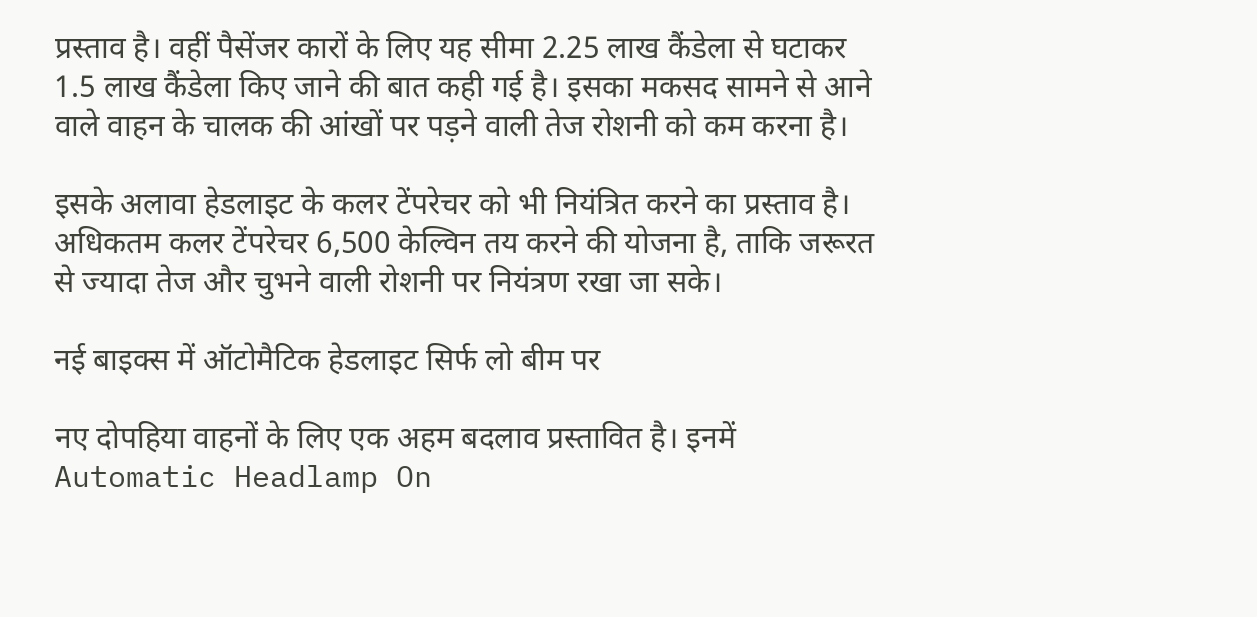प्रस्ताव है। वहीं पैसेंजर कारों के लिए यह सीमा 2.25 लाख कैंडेला से घटाकर 1.5 लाख कैंडेला किए जाने की बात कही गई है। इसका मकसद सामने से आने वाले वाहन के चालक की आंखों पर पड़ने वाली तेज रोशनी को कम करना है।

इसके अलावा हेडलाइट के कलर टेंपरेचर को भी नियंत्रित करने का प्रस्ताव है। अधिकतम कलर टेंपरेचर 6,500 केल्विन तय करने की योजना है, ताकि जरूरत से ज्यादा तेज और चुभने वाली रोशनी पर नियंत्रण रखा जा सके।

नई बाइक्स में ऑटोमैटिक हेडलाइट सिर्फ लो बीम पर

नए दोपहिया वाहनों के लिए एक अहम बदलाव प्रस्तावित है। इनमें Automatic Headlamp On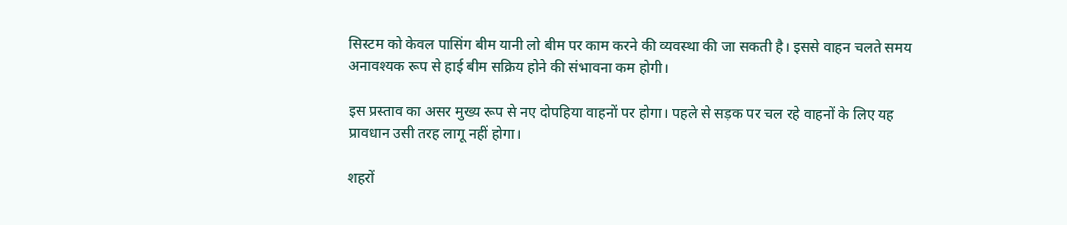सिस्टम को केवल पासिंग बीम यानी लो बीम पर काम करने की व्यवस्था की जा सकती है। इससे वाहन चलते समय अनावश्यक रूप से हाई बीम सक्रिय होने की संभावना कम होगी।

इस प्रस्ताव का असर मुख्य रूप से नए दोपहिया वाहनों पर होगा। पहले से सड़क पर चल रहे वाहनों के लिए यह प्रावधान उसी तरह लागू नहीं होगा।

शहरों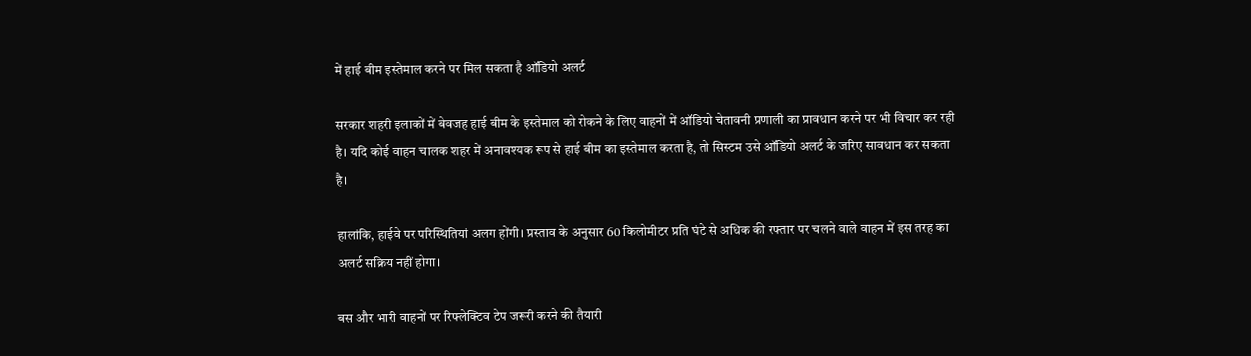में हाई बीम इस्तेमाल करने पर मिल सकता है ऑडियो अलर्ट

सरकार शहरी इलाकों में बेवजह हाई बीम के इस्तेमाल को रोकने के लिए वाहनों में ऑडियो चेतावनी प्रणाली का प्रावधान करने पर भी विचार कर रही है। यदि कोई वाहन चालक शहर में अनावश्यक रूप से हाई बीम का इस्तेमाल करता है, तो सिस्टम उसे ऑडियो अलर्ट के जरिए सावधान कर सकता है।

हालांकि, हाईवे पर परिस्थितियां अलग होंगी। प्रस्ताव के अनुसार 60 किलोमीटर प्रति घंटे से अधिक की रफ्तार पर चलने वाले वाहन में इस तरह का अलर्ट सक्रिय नहीं होगा।

बस और भारी वाहनों पर रिफ्लेक्टिव टेप जरूरी करने की तैयारी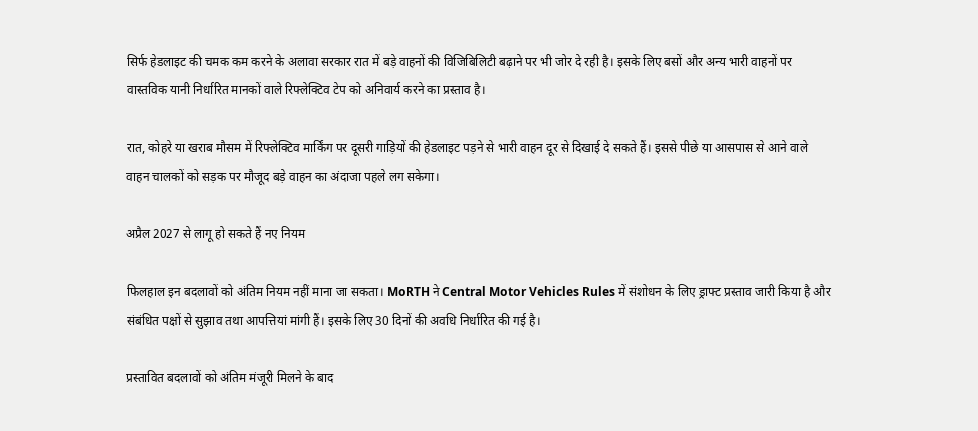सिर्फ हेडलाइट की चमक कम करने के अलावा सरकार रात में बड़े वाहनों की विजिबिलिटी बढ़ाने पर भी जोर दे रही है। इसके लिए बसों और अन्य भारी वाहनों पर वास्तविक यानी निर्धारित मानकों वाले रिफ्लेक्टिव टेप को अनिवार्य करने का प्रस्ताव है।

रात, कोहरे या खराब मौसम में रिफ्लेक्टिव मार्किंग पर दूसरी गाड़ियों की हेडलाइट पड़ने से भारी वाहन दूर से दिखाई दे सकते हैं। इससे पीछे या आसपास से आने वाले वाहन चालकों को सड़क पर मौजूद बड़े वाहन का अंदाजा पहले लग सकेगा।

अप्रैल 2027 से लागू हो सकते हैं नए नियम

फिलहाल इन बदलावों को अंतिम नियम नहीं माना जा सकता। MoRTH ने Central Motor Vehicles Rules में संशोधन के लिए ड्राफ्ट प्रस्ताव जारी किया है और संबंधित पक्षों से सुझाव तथा आपत्तियां मांगी हैं। इसके लिए 30 दिनों की अवधि निर्धारित की गई है।

प्रस्तावित बदलावों को अंतिम मंजूरी मिलने के बाद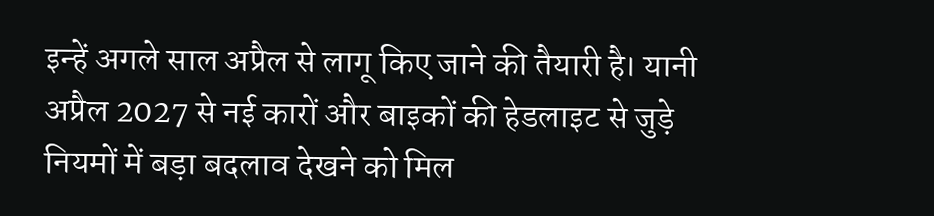इन्हें अगले साल अप्रैल से लागू किए जाने की तैयारी है। यानी अप्रैल 2027 से नई कारों और बाइकों की हेडलाइट से जुड़े नियमों में बड़ा बदलाव देखने को मिल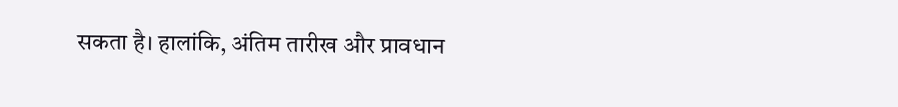सकता है। हालांकि, अंतिम तारीख और प्रावधान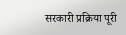सरकारी प्रक्रिया पूरी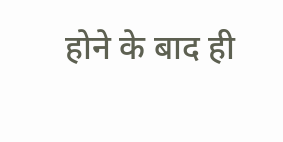होने के बाद ही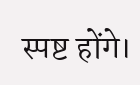स्पष्ट होंगे।